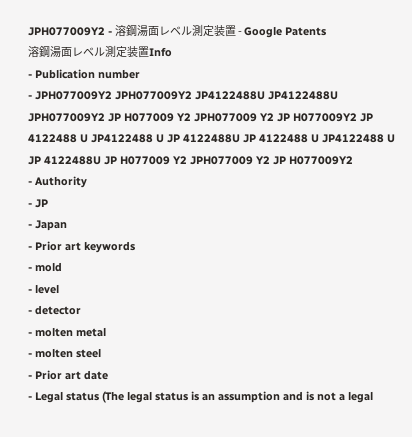JPH077009Y2 - 溶鋼湯面レベル測定装置 - Google Patents
溶鋼湯面レベル測定装置Info
- Publication number
- JPH077009Y2 JPH077009Y2 JP4122488U JP4122488U JPH077009Y2 JP H077009 Y2 JPH077009 Y2 JP H077009Y2 JP 4122488 U JP4122488 U JP 4122488U JP 4122488 U JP4122488 U JP 4122488U JP H077009 Y2 JPH077009 Y2 JP H077009Y2
- Authority
- JP
- Japan
- Prior art keywords
- mold
- level
- detector
- molten metal
- molten steel
- Prior art date
- Legal status (The legal status is an assumption and is not a legal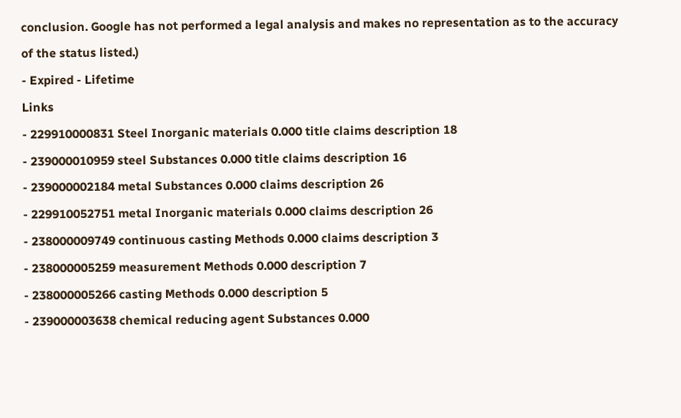conclusion. Google has not performed a legal analysis and makes no representation as to the accuracy of the status listed.)
- Expired - Lifetime
Links
- 229910000831 Steel Inorganic materials 0.000 title claims description 18
- 239000010959 steel Substances 0.000 title claims description 16
- 239000002184 metal Substances 0.000 claims description 26
- 229910052751 metal Inorganic materials 0.000 claims description 26
- 238000009749 continuous casting Methods 0.000 claims description 3
- 238000005259 measurement Methods 0.000 description 7
- 238000005266 casting Methods 0.000 description 5
- 239000003638 chemical reducing agent Substances 0.000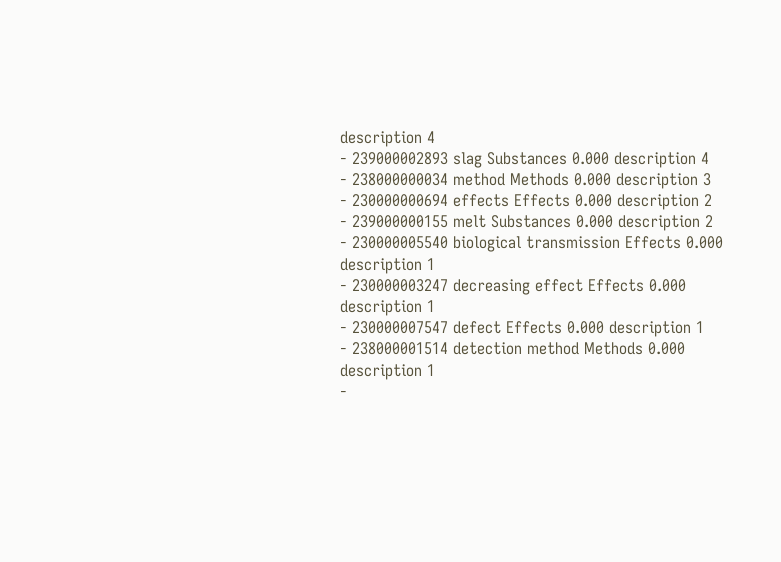description 4
- 239000002893 slag Substances 0.000 description 4
- 238000000034 method Methods 0.000 description 3
- 230000000694 effects Effects 0.000 description 2
- 239000000155 melt Substances 0.000 description 2
- 230000005540 biological transmission Effects 0.000 description 1
- 230000003247 decreasing effect Effects 0.000 description 1
- 230000007547 defect Effects 0.000 description 1
- 238000001514 detection method Methods 0.000 description 1
-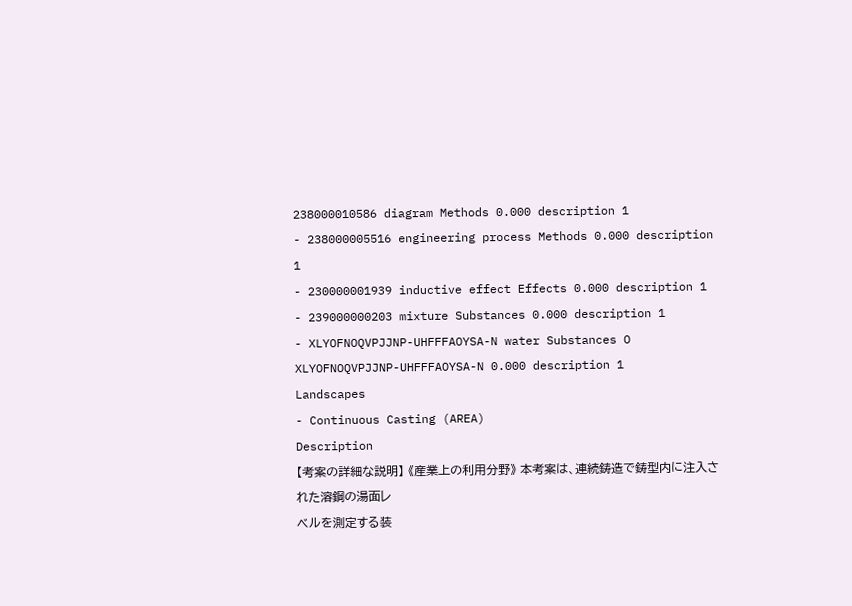238000010586 diagram Methods 0.000 description 1
- 238000005516 engineering process Methods 0.000 description 1
- 230000001939 inductive effect Effects 0.000 description 1
- 239000000203 mixture Substances 0.000 description 1
- XLYOFNOQVPJJNP-UHFFFAOYSA-N water Substances O XLYOFNOQVPJJNP-UHFFFAOYSA-N 0.000 description 1
Landscapes
- Continuous Casting (AREA)
Description
【考案の詳細な説明】 《産業上の利用分野》 本考案は、連続鋳造で鋳型内に注入された溶鋼の湯面レ
ベルを測定する装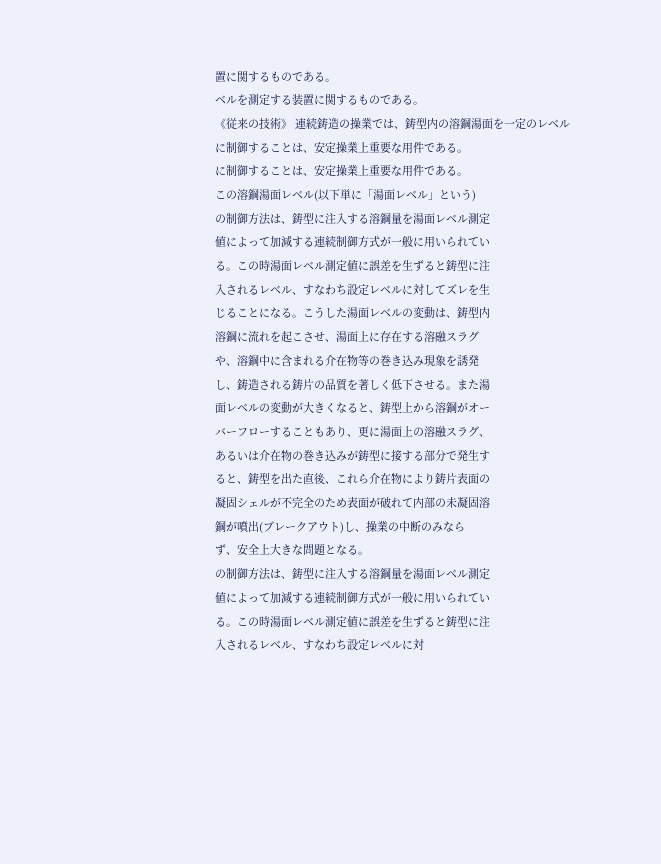置に関するものである。
ベルを測定する装置に関するものである。
《従来の技術》 連続鋳造の操業では、鋳型内の溶鋼湯面を一定のレベル
に制御することは、安定操業上重要な用件である。
に制御することは、安定操業上重要な用件である。
この溶鋼湯面レベル(以下単に「湯面レベル」という)
の制御方法は、鋳型に注入する溶鋼量を湯面レベル測定
値によって加減する連続制御方式が一般に用いられてい
る。この時湯面レベル測定値に誤差を生ずると鋳型に注
入されるレベル、すなわち設定レベルに対してズレを生
じることになる。こうした湯面レベルの変動は、鋳型内
溶鋼に流れを起こさせ、湯面上に存在する溶融スラグ
や、溶鋼中に含まれる介在物等の巻き込み現象を誘発
し、鋳造される鋳片の品質を著しく低下させる。また湯
面レベルの変動が大きくなると、鋳型上から溶鋼がオー
バーフローすることもあり、更に湯面上の溶融スラグ、
あるいは介在物の巻き込みが鋳型に接する部分で発生す
ると、鋳型を出た直後、これら介在物により鋳片表面の
凝固シェルが不完全のため表面が破れて内部の未凝固溶
鋼が噴出(ブレークアウト)し、操業の中断のみなら
ず、安全上大きな問題となる。
の制御方法は、鋳型に注入する溶鋼量を湯面レベル測定
値によって加減する連続制御方式が一般に用いられてい
る。この時湯面レベル測定値に誤差を生ずると鋳型に注
入されるレベル、すなわち設定レベルに対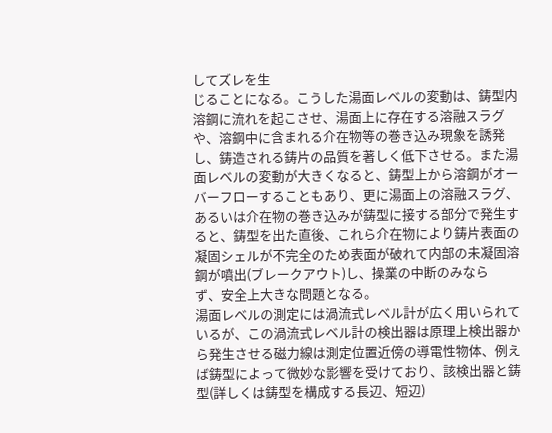してズレを生
じることになる。こうした湯面レベルの変動は、鋳型内
溶鋼に流れを起こさせ、湯面上に存在する溶融スラグ
や、溶鋼中に含まれる介在物等の巻き込み現象を誘発
し、鋳造される鋳片の品質を著しく低下させる。また湯
面レベルの変動が大きくなると、鋳型上から溶鋼がオー
バーフローすることもあり、更に湯面上の溶融スラグ、
あるいは介在物の巻き込みが鋳型に接する部分で発生す
ると、鋳型を出た直後、これら介在物により鋳片表面の
凝固シェルが不完全のため表面が破れて内部の未凝固溶
鋼が噴出(ブレークアウト)し、操業の中断のみなら
ず、安全上大きな問題となる。
湯面レベルの測定には渦流式レベル計が広く用いられて
いるが、この渦流式レベル計の検出器は原理上検出器か
ら発生させる磁力線は測定位置近傍の導電性物体、例え
ば鋳型によって微妙な影響を受けており、該検出器と鋳
型(詳しくは鋳型を構成する長辺、短辺)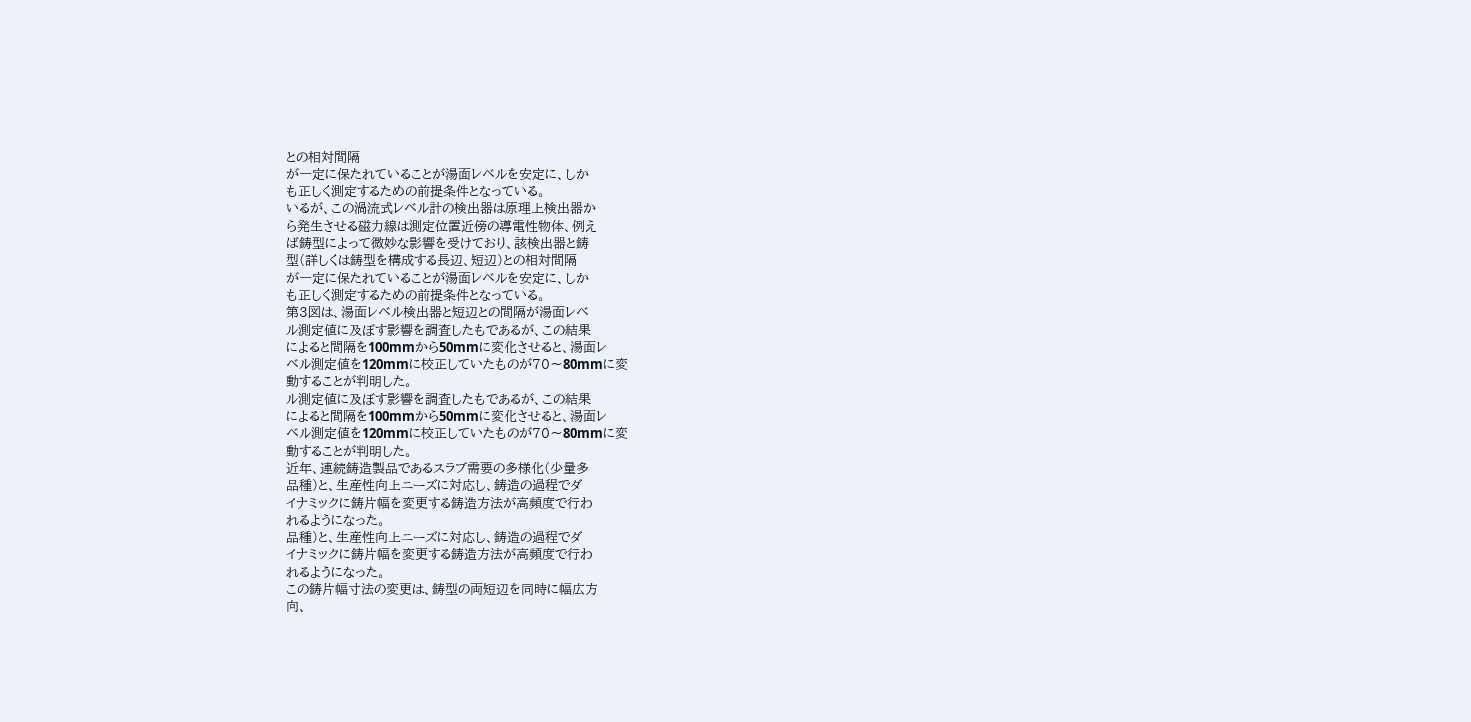との相対間隔
が一定に保たれていることが湯面レベルを安定に、しか
も正しく測定するための前提条件となっている。
いるが、この渦流式レベル計の検出器は原理上検出器か
ら発生させる磁力線は測定位置近傍の導電性物体、例え
ば鋳型によって微妙な影響を受けており、該検出器と鋳
型(詳しくは鋳型を構成する長辺、短辺)との相対間隔
が一定に保たれていることが湯面レベルを安定に、しか
も正しく測定するための前提条件となっている。
第3図は、湯面レベル検出器と短辺との間隔が湯面レベ
ル測定値に及ぼす影響を調査したもであるが、この結果
によると間隔を100mmから50mmに変化させると、湯面レ
ベル測定値を120mmに校正していたものが70〜80mmに変
動することが判明した。
ル測定値に及ぼす影響を調査したもであるが、この結果
によると間隔を100mmから50mmに変化させると、湯面レ
ベル測定値を120mmに校正していたものが70〜80mmに変
動することが判明した。
近年、連続鋳造製品であるスラブ需要の多様化(少量多
品種)と、生産性向上ニーズに対応し、鋳造の過程でダ
イナミックに鋳片幅を変更する鋳造方法が高頻度で行わ
れるようになった。
品種)と、生産性向上ニーズに対応し、鋳造の過程でダ
イナミックに鋳片幅を変更する鋳造方法が高頻度で行わ
れるようになった。
この鋳片幅寸法の変更は、鋳型の両短辺を同時に幅広方
向、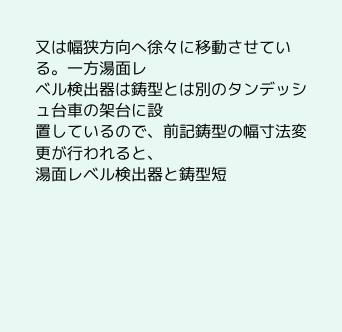又は幅狭方向へ徐々に移動させている。一方湯面レ
ベル検出器は鋳型とは別のタンデッシュ台車の架台に設
置しているので、前記鋳型の幅寸法変更が行われると、
湯面レベル検出器と鋳型短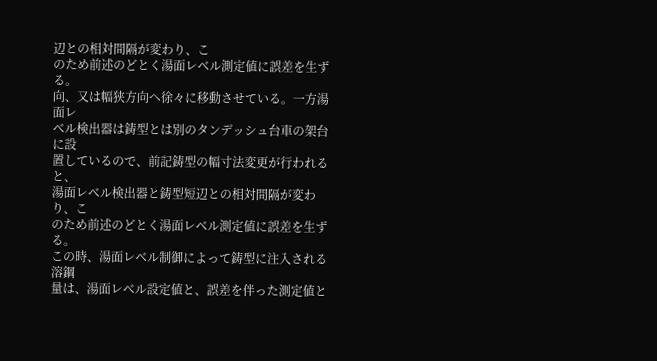辺との相対間隔が変わり、こ
のため前述のどとく湯面レベル測定値に誤差を生ずる。
向、又は幅狭方向へ徐々に移動させている。一方湯面レ
ベル検出器は鋳型とは別のタンデッシュ台車の架台に設
置しているので、前記鋳型の幅寸法変更が行われると、
湯面レベル検出器と鋳型短辺との相対間隔が変わり、こ
のため前述のどとく湯面レベル測定値に誤差を生ずる。
この時、湯面レベル制御によって鋳型に注入される溶鋼
量は、湯面レベル設定値と、誤差を伴った測定値と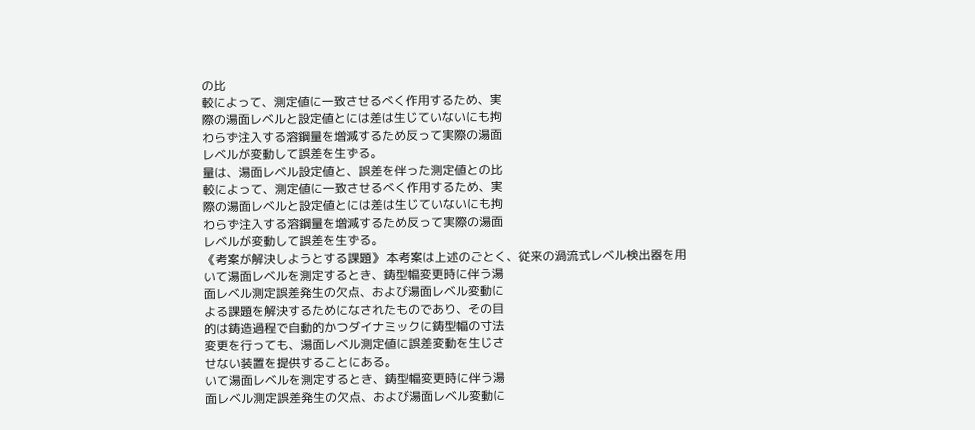の比
較によって、測定値に一致させるべく作用するため、実
際の湯面レベルと設定値とには差は生じていないにも拘
わらず注入する溶鋼量を増減するため反って実際の湯面
レベルが変動して誤差を生ずる。
量は、湯面レベル設定値と、誤差を伴った測定値との比
較によって、測定値に一致させるべく作用するため、実
際の湯面レベルと設定値とには差は生じていないにも拘
わらず注入する溶鋼量を増減するため反って実際の湯面
レベルが変動して誤差を生ずる。
《考案が解決しようとする課題》 本考案は上述のごとく、従来の渦流式レベル検出器を用
いて湯面レベルを測定するとき、鋳型幅変更時に伴う湯
面レベル測定誤差発生の欠点、および湯面レベル変動に
よる課題を解決するためになされたものであり、その目
的は鋳造過程で自動的かつダイナミックに鋳型幅の寸法
変更を行っても、湯面レベル測定値に誤差変動を生じさ
せない装置を提供することにある。
いて湯面レベルを測定するとき、鋳型幅変更時に伴う湯
面レベル測定誤差発生の欠点、および湯面レベル変動に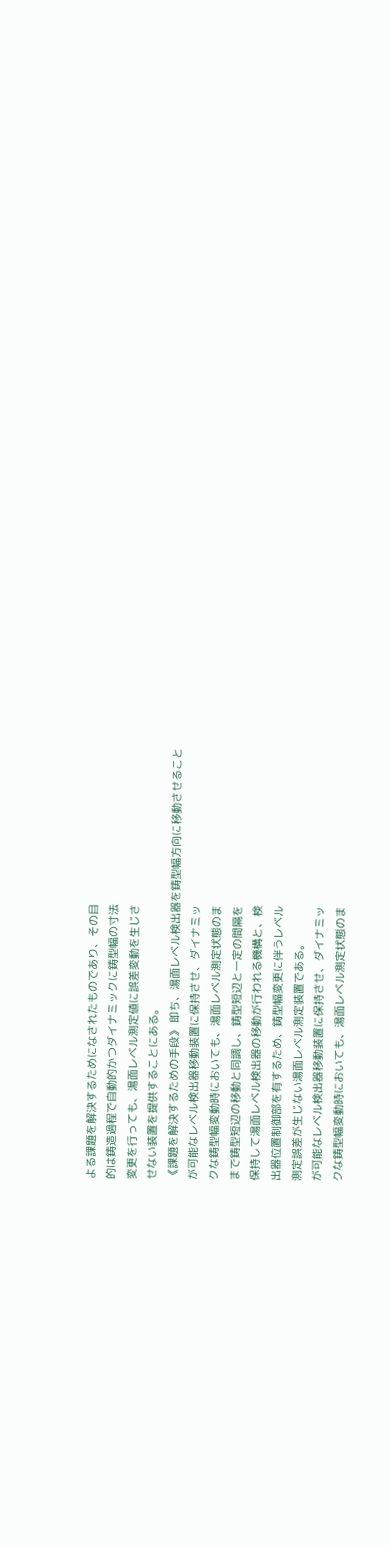よる課題を解決するためになされたものであり、その目
的は鋳造過程で自動的かつダイナミックに鋳型幅の寸法
変更を行っても、湯面レベル測定値に誤差変動を生じさ
せない装置を提供することにある。
《課題を解決するための手段》 即ち、湯面レベル検出器を鋳型幅方向に移動させること
が可能なレベル検出器移動装置に保持させ、ダイナミッ
クな鋳型幅変動時においても、湯面レベル測定状態のま
まで鋳型短辺の移動と同調し、鋳型短辺と一定の間隔を
保持して湯面レベル検出器の移動が行われる機構と、検
出器位置制御部を有するため、鋳型幅変更に伴うレベル
測定誤差が生じない湯面レベル測定装置である。
が可能なレベル検出器移動装置に保持させ、ダイナミッ
クな鋳型幅変動時においても、湯面レベル測定状態のま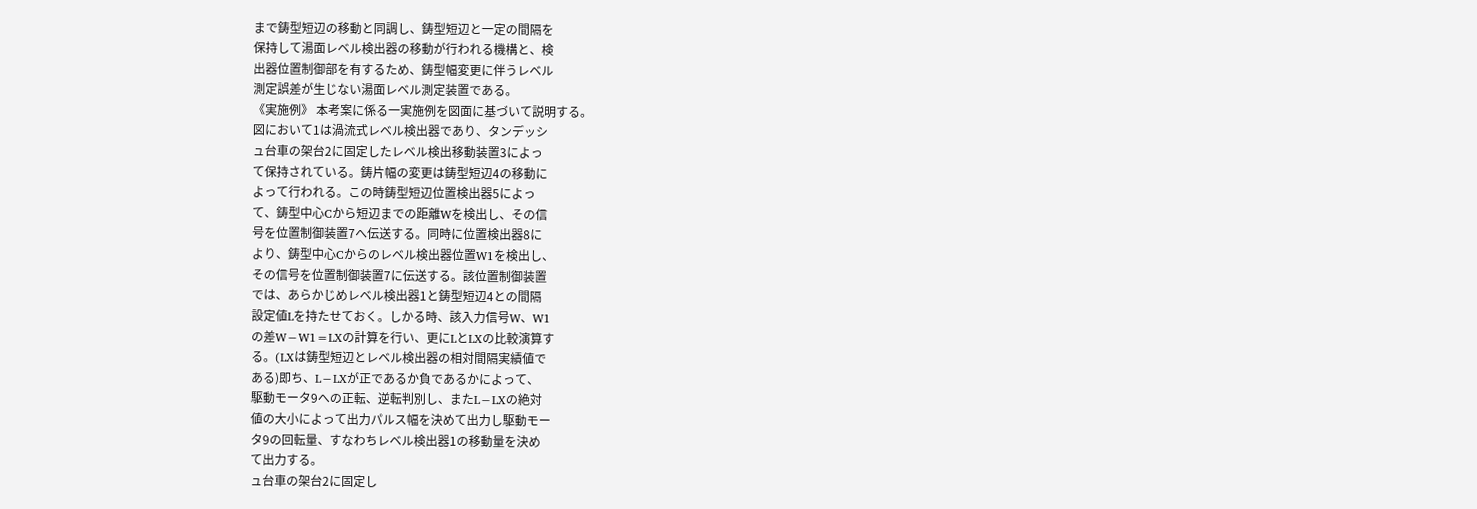まで鋳型短辺の移動と同調し、鋳型短辺と一定の間隔を
保持して湯面レベル検出器の移動が行われる機構と、検
出器位置制御部を有するため、鋳型幅変更に伴うレベル
測定誤差が生じない湯面レベル測定装置である。
《実施例》 本考案に係る一実施例を図面に基づいて説明する。
図において1は渦流式レベル検出器であり、タンデッシ
ュ台車の架台2に固定したレベル検出移動装置3によっ
て保持されている。鋳片幅の変更は鋳型短辺4の移動に
よって行われる。この時鋳型短辺位置検出器5によっ
て、鋳型中心Cから短辺までの距離Wを検出し、その信
号を位置制御装置7へ伝送する。同時に位置検出器8に
より、鋳型中心Cからのレベル検出器位置W1を検出し、
その信号を位置制御装置7に伝送する。該位置制御装置
では、あらかじめレベル検出器1と鋳型短辺4との間隔
設定値Lを持たせておく。しかる時、該入力信号W、W1
の差W−W1=LXの計算を行い、更にLとLXの比較演算す
る。(LXは鋳型短辺とレベル検出器の相対間隔実績値で
ある)即ち、L−LXが正であるか負であるかによって、
駆動モータ9への正転、逆転判別し、またL−LXの絶対
値の大小によって出力パルス幅を決めて出力し駆動モー
タ9の回転量、すなわちレベル検出器1の移動量を決め
て出力する。
ュ台車の架台2に固定し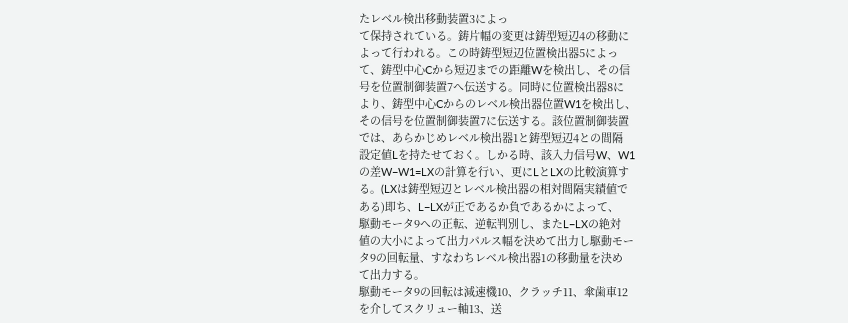たレベル検出移動装置3によっ
て保持されている。鋳片幅の変更は鋳型短辺4の移動に
よって行われる。この時鋳型短辺位置検出器5によっ
て、鋳型中心Cから短辺までの距離Wを検出し、その信
号を位置制御装置7へ伝送する。同時に位置検出器8に
より、鋳型中心Cからのレベル検出器位置W1を検出し、
その信号を位置制御装置7に伝送する。該位置制御装置
では、あらかじめレベル検出器1と鋳型短辺4との間隔
設定値Lを持たせておく。しかる時、該入力信号W、W1
の差W−W1=LXの計算を行い、更にLとLXの比較演算す
る。(LXは鋳型短辺とレベル検出器の相対間隔実績値で
ある)即ち、L−LXが正であるか負であるかによって、
駆動モータ9への正転、逆転判別し、またL−LXの絶対
値の大小によって出力パルス幅を決めて出力し駆動モー
タ9の回転量、すなわちレベル検出器1の移動量を決め
て出力する。
駆動モータ9の回転は減速機10、クラッチ11、傘歯車12
を介してスクリュー軸13、送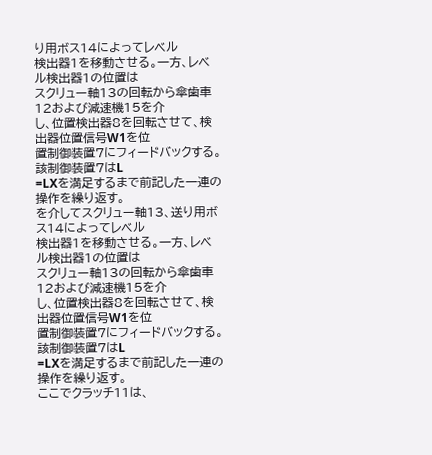り用ボス14によってレベル
検出器1を移動させる。一方、レベル検出器1の位置は
スクリュー軸13の回転から傘歯車12および減速機15を介
し、位置検出器8を回転させて、検出器位置信号W1を位
置制御装置7にフィードバックする。該制御装置7はL
=LXを満足するまで前記した一連の操作を繰り返す。
を介してスクリュー軸13、送り用ボス14によってレベル
検出器1を移動させる。一方、レベル検出器1の位置は
スクリュー軸13の回転から傘歯車12および減速機15を介
し、位置検出器8を回転させて、検出器位置信号W1を位
置制御装置7にフィードバックする。該制御装置7はL
=LXを満足するまで前記した一連の操作を繰り返す。
ここでクラッチ11は、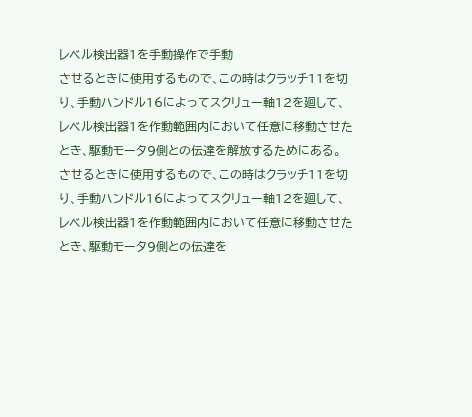レベル検出器1を手動操作で手動
させるときに使用するもので、この時はクラッチ11を切
り、手動ハンドル16によってスクリュー軸12を廻して、
レベル検出器1を作動範囲内において任意に移動させた
とき、駆動モータ9側との伝達を解放するためにある。
させるときに使用するもので、この時はクラッチ11を切
り、手動ハンドル16によってスクリュー軸12を廻して、
レベル検出器1を作動範囲内において任意に移動させた
とき、駆動モータ9側との伝達を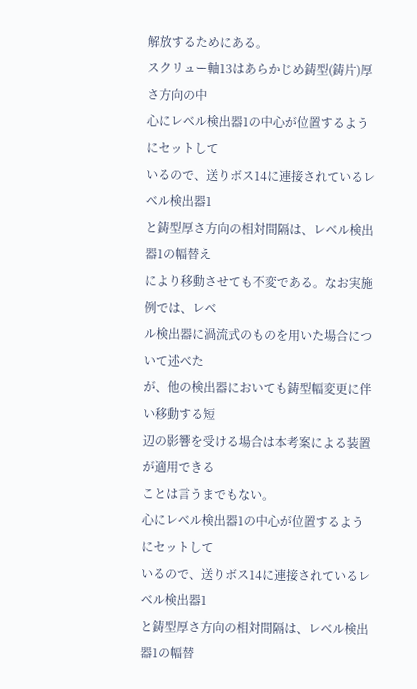解放するためにある。
スクリュー軸13はあらかじめ鋳型(鋳片)厚さ方向の中
心にレベル検出器1の中心が位置するようにセットして
いるので、送りボス14に連接されているレベル検出器1
と鋳型厚さ方向の相対間隔は、レベル検出器1の幅替え
により移動させても不変である。なお実施例では、レベ
ル検出器に渦流式のものを用いた場合について述べた
が、他の検出器においても鋳型幅変更に伴い移動する短
辺の影響を受ける場合は本考案による装置が適用できる
ことは言うまでもない。
心にレベル検出器1の中心が位置するようにセットして
いるので、送りボス14に連接されているレベル検出器1
と鋳型厚さ方向の相対間隔は、レベル検出器1の幅替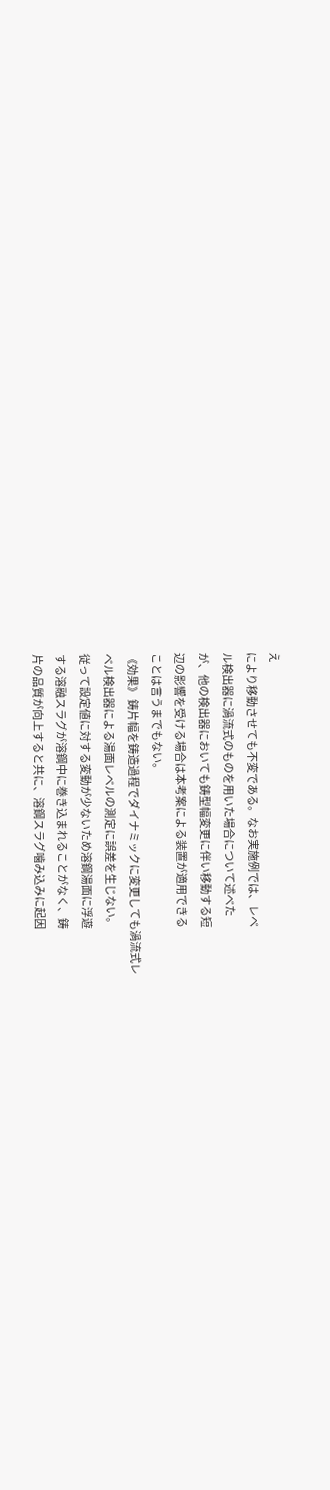え
により移動させても不変である。なお実施例では、レベ
ル検出器に渦流式のものを用いた場合について述べた
が、他の検出器においても鋳型幅変更に伴い移動する短
辺の影響を受ける場合は本考案による装置が適用できる
ことは言うまでもない。
《効果》 鋳片幅を鋳造過程でダイナミックに変更しても渦流式レ
ベル検出器による湯面レベルの測定に誤差を生じない。
従って設定値に対する変動が少ないため溶鋼湯面に浮遊
する溶融スラグが溶鋼中に巻き込まれることがなく、鋳
片の品質が向上すると共に、溶鋼スラグ噛み込みに起因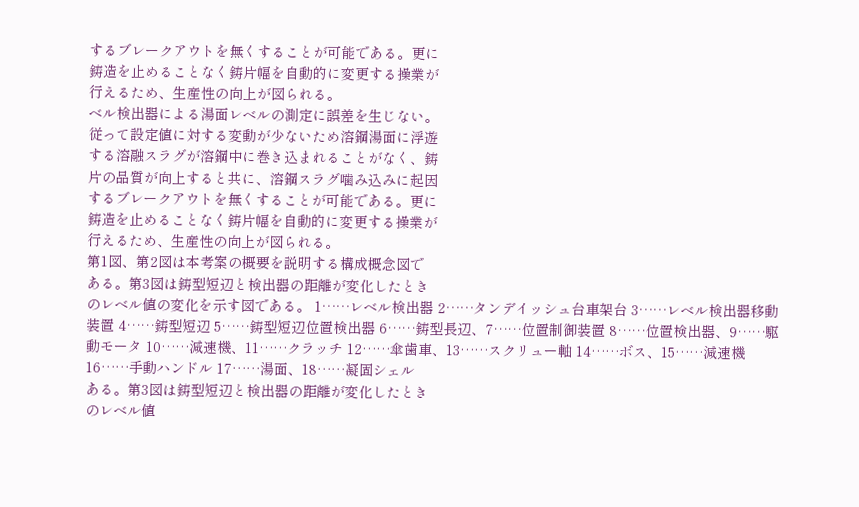するブレークアウトを無くすることが可能である。更に
鋳造を止めることなく鋳片幅を自動的に変更する操業が
行えるため、生産性の向上が図られる。
ベル検出器による湯面レベルの測定に誤差を生じない。
従って設定値に対する変動が少ないため溶鋼湯面に浮遊
する溶融スラグが溶鋼中に巻き込まれることがなく、鋳
片の品質が向上すると共に、溶鋼スラグ噛み込みに起因
するブレークアウトを無くすることが可能である。更に
鋳造を止めることなく鋳片幅を自動的に変更する操業が
行えるため、生産性の向上が図られる。
第1図、第2図は本考案の概要を説明する構成概念図で
ある。第3図は鋳型短辺と検出器の距離が変化したとき
のレベル値の変化を示す図である。 1……レベル検出器 2……タンデイッシュ台車架台 3……レベル検出器移動装置 4……鋳型短辺 5……鋳型短辺位置検出器 6……鋳型長辺、7……位置制御装置 8……位置検出器、9……駆動モータ 10……減速機、11……クラッチ 12……傘歯車、13……スクリュー軸 14……ボス、15……減速機 16……手動ハンドル 17……湯面、18……凝固シェル
ある。第3図は鋳型短辺と検出器の距離が変化したとき
のレベル値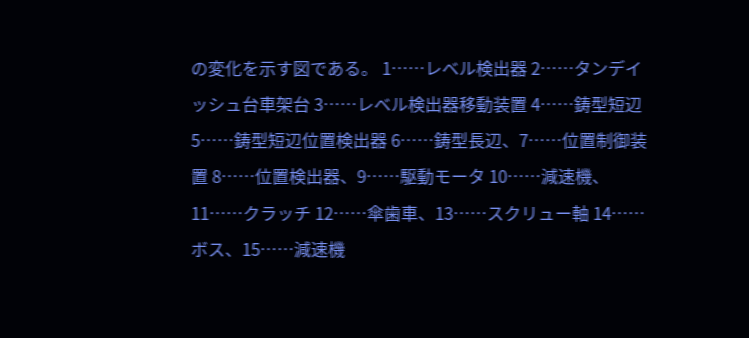の変化を示す図である。 1……レベル検出器 2……タンデイッシュ台車架台 3……レベル検出器移動装置 4……鋳型短辺 5……鋳型短辺位置検出器 6……鋳型長辺、7……位置制御装置 8……位置検出器、9……駆動モータ 10……減速機、11……クラッチ 12……傘歯車、13……スクリュー軸 14……ボス、15……減速機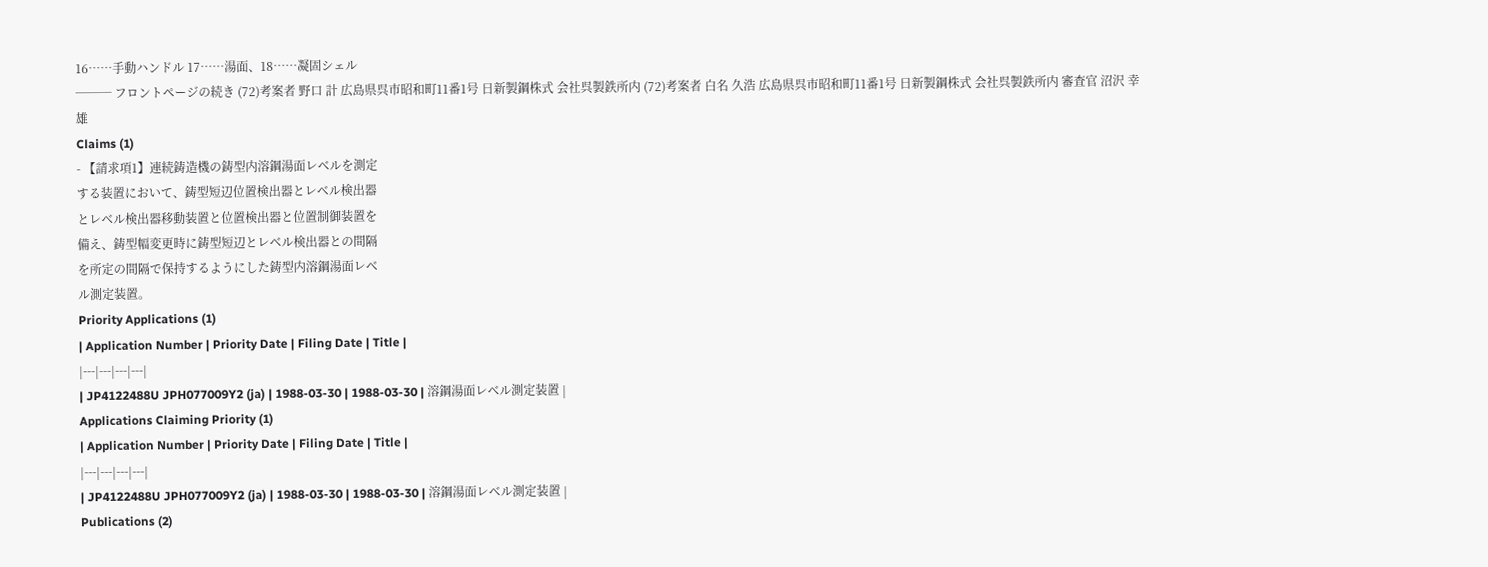16……手動ハンドル 17……湯面、18……凝固シェル
─── フロントページの続き (72)考案者 野口 計 広島県呉市昭和町11番1号 日新製鋼株式 会社呉製鉄所内 (72)考案者 白名 久浩 広島県呉市昭和町11番1号 日新製鋼株式 会社呉製鉄所内 審査官 沼沢 幸雄
Claims (1)
- 【請求項1】連続鋳造機の鋳型内溶鋼湯面レベルを測定
する装置において、鋳型短辺位置検出器とレベル検出器
とレベル検出器移動装置と位置検出器と位置制御装置を
備え、鋳型幅変更時に鋳型短辺とレベル検出器との間隔
を所定の間隔で保持するようにした鋳型内溶鋼湯面レベ
ル測定装置。
Priority Applications (1)
| Application Number | Priority Date | Filing Date | Title |
|---|---|---|---|
| JP4122488U JPH077009Y2 (ja) | 1988-03-30 | 1988-03-30 | 溶鋼湯面レベル測定装置 |
Applications Claiming Priority (1)
| Application Number | Priority Date | Filing Date | Title |
|---|---|---|---|
| JP4122488U JPH077009Y2 (ja) | 1988-03-30 | 1988-03-30 | 溶鋼湯面レベル測定装置 |
Publications (2)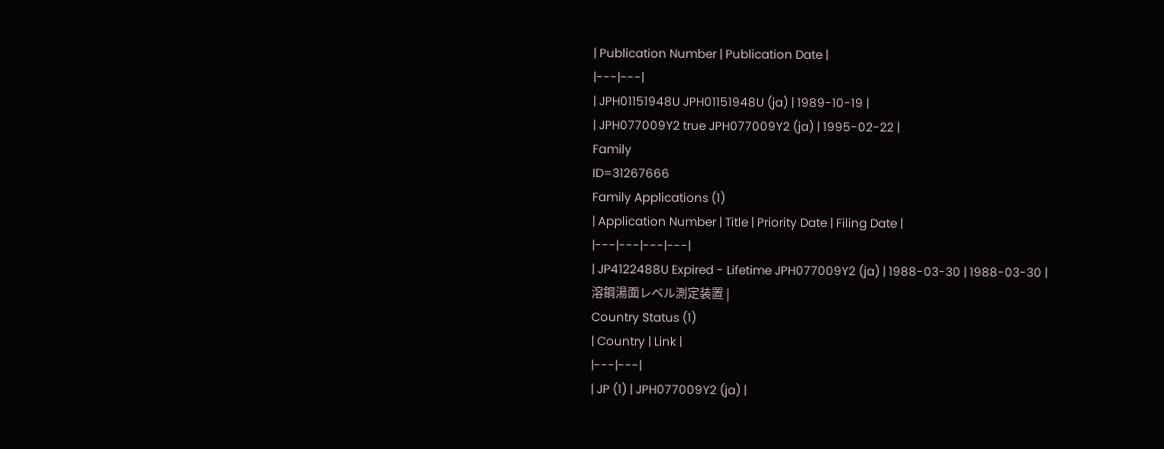| Publication Number | Publication Date |
|---|---|
| JPH01151948U JPH01151948U (ja) | 1989-10-19 |
| JPH077009Y2 true JPH077009Y2 (ja) | 1995-02-22 |
Family
ID=31267666
Family Applications (1)
| Application Number | Title | Priority Date | Filing Date |
|---|---|---|---|
| JP4122488U Expired - Lifetime JPH077009Y2 (ja) | 1988-03-30 | 1988-03-30 | 溶鋼湯面レベル測定装置 |
Country Status (1)
| Country | Link |
|---|---|
| JP (1) | JPH077009Y2 (ja) |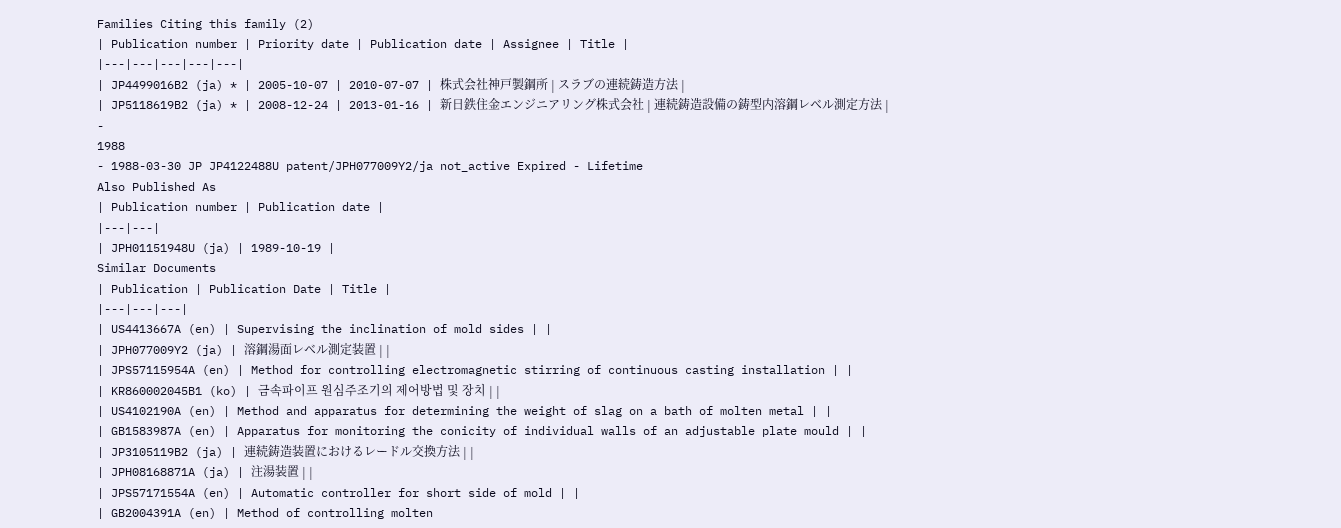Families Citing this family (2)
| Publication number | Priority date | Publication date | Assignee | Title |
|---|---|---|---|---|
| JP4499016B2 (ja) * | 2005-10-07 | 2010-07-07 | 株式会社神戸製鋼所 | スラブの連続鋳造方法 |
| JP5118619B2 (ja) * | 2008-12-24 | 2013-01-16 | 新日鉄住金エンジニアリング株式会社 | 連続鋳造設備の鋳型内溶鋼レベル測定方法 |
-
1988
- 1988-03-30 JP JP4122488U patent/JPH077009Y2/ja not_active Expired - Lifetime
Also Published As
| Publication number | Publication date |
|---|---|
| JPH01151948U (ja) | 1989-10-19 |
Similar Documents
| Publication | Publication Date | Title |
|---|---|---|
| US4413667A (en) | Supervising the inclination of mold sides | |
| JPH077009Y2 (ja) | 溶鋼湯面レベル測定装置 | |
| JPS57115954A (en) | Method for controlling electromagnetic stirring of continuous casting installation | |
| KR860002045B1 (ko) | 금속파이프 원심주조기의 제어방법 및 장치 | |
| US4102190A (en) | Method and apparatus for determining the weight of slag on a bath of molten metal | |
| GB1583987A (en) | Apparatus for monitoring the conicity of individual walls of an adjustable plate mould | |
| JP3105119B2 (ja) | 連続鋳造装置におけるレードル交換方法 | |
| JPH08168871A (ja) | 注湯装置 | |
| JPS57171554A (en) | Automatic controller for short side of mold | |
| GB2004391A (en) | Method of controlling molten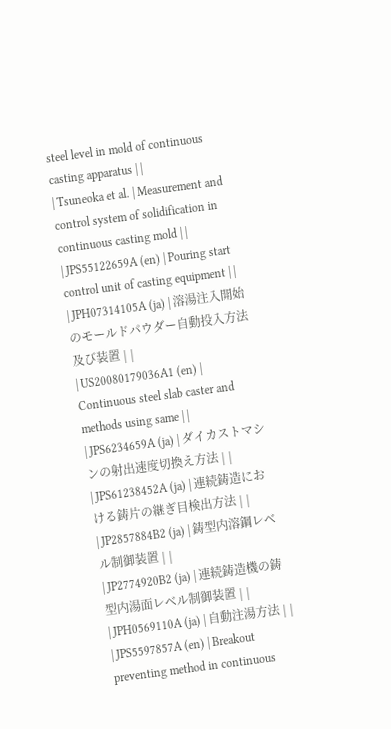steel level in mold of continuous casting apparatus | |
| Tsuneoka et al. | Measurement and control system of solidification in continuous casting mold | |
| JPS55122659A (en) | Pouring start control unit of casting equipment | |
| JPH07314105A (ja) | 溶湯注入開始のモールドパウダー自動投入方法及び装置 | |
| US20080179036A1 (en) | Continuous steel slab caster and methods using same | |
| JPS6234659A (ja) | ダイカストマシンの射出速度切換え方法 | |
| JPS61238452A (ja) | 連続鋳造における鋳片の継ぎ目検出方法 | |
| JP2857884B2 (ja) | 鋳型内溶鋼レベル制御装置 | |
| JP2774920B2 (ja) | 連続鋳造機の鋳型内湯面レベル制御装置 | |
| JPH0569110A (ja) | 自動注湯方法 | |
| JPS5597857A (en) | Breakout preventing method in continuous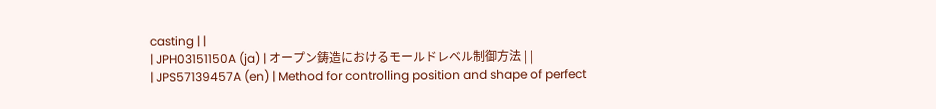casting | |
| JPH03151150A (ja) | オープン鋳造におけるモールドレベル制御方法 | |
| JPS57139457A (en) | Method for controlling position and shape of perfect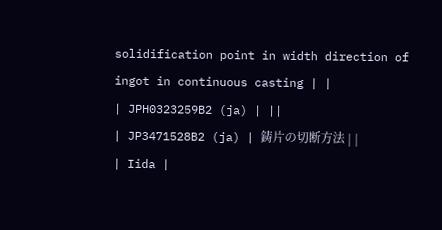solidification point in width direction of ingot in continuous casting | |
| JPH0323259B2 (ja) | ||
| JP3471528B2 (ja) | 鋳片の切断方法 | |
| Iida |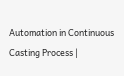Automation in Continuous Casting Process |